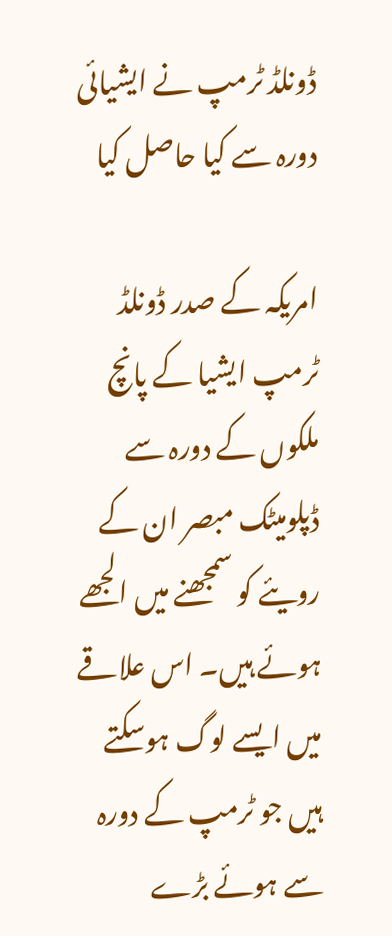ڈونلڈ ٹرمپ نے ایشیائی دورہ سے کیا حاصل کیا

امریکہ کے صدر ڈونلڈ ٹرمپ ایشیا کے پانچ ملکوں کے دورہ سے ڈپلومیٹک مبصر ان کے رویئے کو سمجھنے میں الجھے ہوئے ہیں۔ اس علاقے میں ایسے لوگ ہوسکتے ہیں جو ٹرمپ کے دورہ سے ہوئے بڑے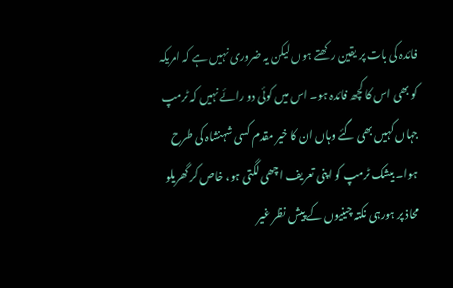فائدہ کی بات پر یقین رکھتے ہوں لیکن یہ ضروری نہیں ہے کہ امریکہ کو بھی اس کا کچھ فائدہ ہو۔ اس میں کوئی دو رائے نہیں کہ ٹرمپ جہاں کہیں بھی گئے وہاں ان کا خیر مقدم کسی شہنشاہ کی طرح ہوا۔ بیشک ٹرمپ کو اپنی تعریف اچھی لگتی ہو، خاص کر گھریلو محاذ پر ہورہی نکتہ چینیوں کے پیش نظر غیر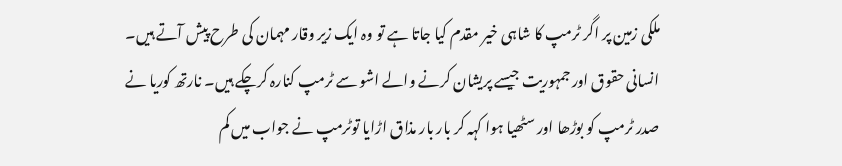ملکی زمین پر اگر ٹرمپ کا شاہی خیر مقدم کیا جاتا ہے تو وہ ایک زیر وقار مہمان کی طرح پیش آتے ہیں۔ انسانی حقوق اور جمہوریت جیسے پریشان کرنے والے اشو سے ٹرمپ کنارہ کرچکے ہیں۔ نارتھ کوریا نے صدر ٹرمپ کو بوڑھا اور سٹھیا ہوا کہہ کر بار بار مذاق اڑایا توٹرمپ نے جواب میں کم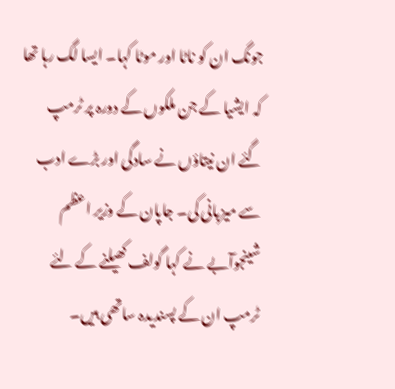جونگ ان کو ناٹا اور موٹا کہا۔ ایسا لگ رہا تھا کہ ایشیا کے جن ملکوں کے دورہ پر ٹرمپ گئے ان نیتاؤں نے سادگی اور بڑے ادب سے میزبانی کی۔ جاپان کے وزیر اعظم شینجوآبے نے کہا گولف کھیلنے کے لئے ٹرمپ ان کے پسندیدہ ساتھی ہیں۔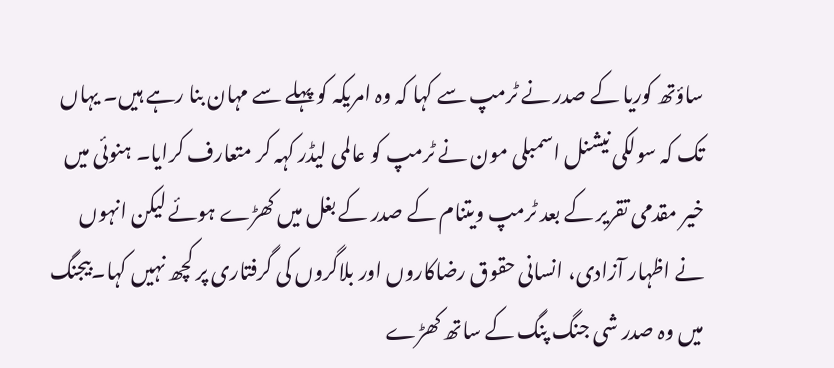ساؤتھ کوریا کے صدر نے ٹرمپ سے کہا کہ وہ امریکہ کو پہلے سے مہان بنا رہے ہیں۔ یہاں تک کہ سولکی نیشنل اسمبلی مون نے ٹرمپ کو عالمی لیڈر کہہ کر متعارف کرایا۔ ہنوئی میں خیر مقدمی تقریر کے بعد ٹرمپ ویتنام کے صدر کے بغل میں کھڑے ہوئے لیکن انہوں نے اظہار آزادی، انسانی حقوق رضاکاروں اور بلاگروں کی گرفتاری پر کچھ نہیں کہا۔بیجنگ میں وہ صدر شی جنگ پنگ کے ساتھ کھڑے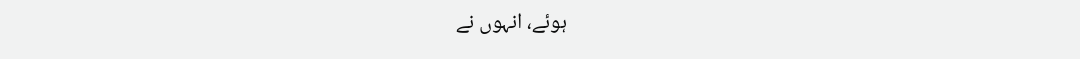ہوئے، انہوں نے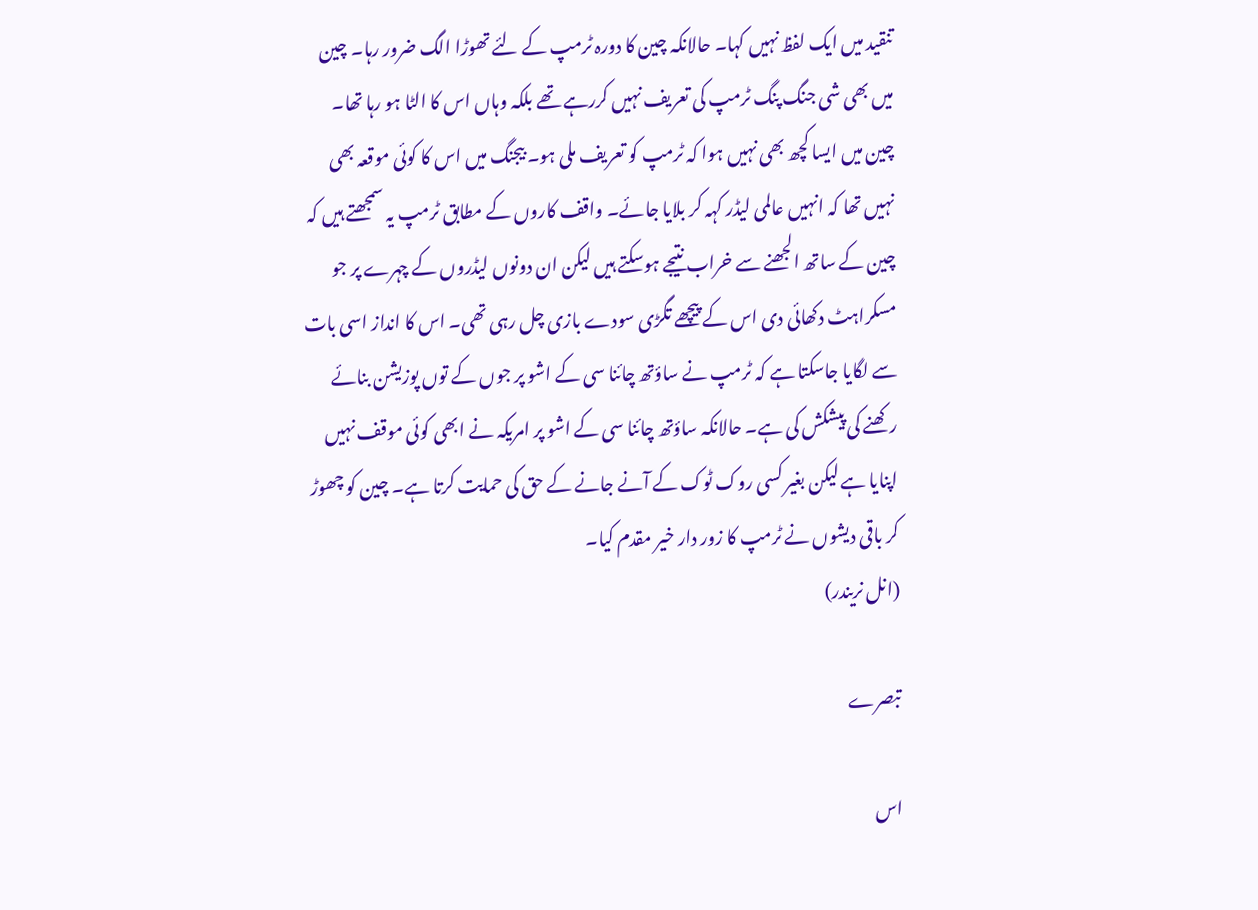تنقید میں ایک لفظ نہیں کہا۔ حالانکہ چین کا دورہ ٹرمپ کے لئے تھوڑا الگ ضرور رہا۔ چین میں بھی شی جنگ پنگ ٹرمپ کی تعریف نہیں کررہے تھے بلکہ وہاں اس کا الٹا ہو رہا تھا۔ چین میں ایسا کچھ بھی نہیں ہوا کہ ٹرمپ کو تعریف ملی ہو۔ بیجنگ میں اس کا کوئی موقعہ بھی نہیں تھا کہ انہیں عالمی لیڈر کہہ کر بلایا جائے۔ واقف کاروں کے مطابق ٹرمپ یہ سمجھتے ہیں کہ چین کے ساتھ الجھنے سے خراب نتیجے ہوسکتے ہیں لیکن ان دونوں لیڈروں کے چہرے پر جو مسکراہٹ دکھائی دی اس کے پیچھے تگڑی سودے بازی چل رہی تھی۔ اس کا انداز اسی بات سے لگایا جاسکتا ہے کہ ٹرمپ نے ساؤتھ چائنا سی کے اشو پر جوں کے توں پوزیشن بنائے رکھنے کی پیشکش کی ہے۔ حالانکہ ساؤتھ چائنا سی کے اشو پر امریکہ نے ابھی کوئی موقف نہیں اپنایا ہے لیکن بغیر کسی روک ٹوک کے آنے جانے کے حق کی حمایت کرتا ہے۔ چین کو چھوڑ کر باقی دیشوں نے ٹرمپ کا زور دار خیر مقدم کیا۔
(انل نریندر)

تبصرے

اس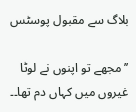بلاگ سے مقبول پوسٹس

’’مجھے تو اپنوں نے لوٹا غیروں میں کہاں دم تھا۔۔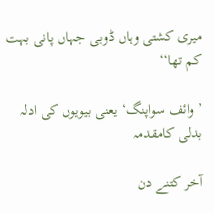میری کشتی وہاں ڈوبی جہاں پانی بہت کم تھا‘‘

’وائف سواپنگ‘ یعنی بیویوں کی ادلہ بدلی کامقدمہ

آخر کتنے دن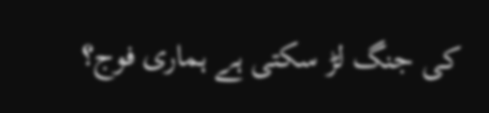کی جنگ لڑ سکتی ہے ہماری فوج؟